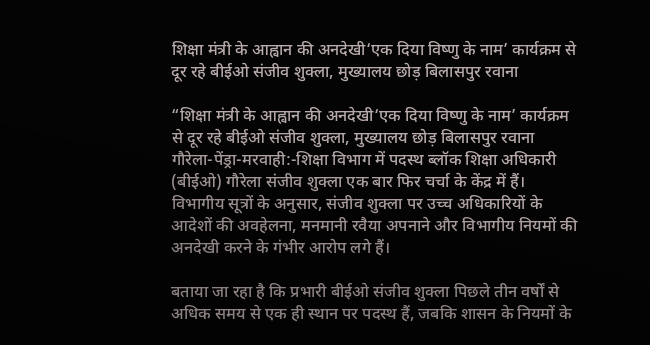शिक्षा मंत्री के आह्वान की अनदेखी‘एक दिया विष्णु के नाम’ कार्यक्रम से दूर रहे बीईओ संजीव शुक्ला, मुख्यालय छोड़ बिलासपुर रवाना

“शिक्षा मंत्री के आह्वान की अनदेखी‘एक दिया विष्णु के नाम’ कार्यक्रम से दूर रहे बीईओ संजीव शुक्ला, मुख्यालय छोड़ बिलासपुर रवाना
गौरेला-पेंड्रा-मरवाही:-शिक्षा विभाग में पदस्थ ब्लॉक शिक्षा अधिकारी (बीईओ) गौरेला संजीव शुक्ला एक बार फिर चर्चा के केंद्र में हैं। विभागीय सूत्रों के अनुसार, संजीव शुक्ला पर उच्च अधिकारियों के आदेशों की अवहेलना, मनमानी रवैया अपनाने और विभागीय नियमों की अनदेखी करने के गंभीर आरोप लगे हैं।

बताया जा रहा है कि प्रभारी बीईओ संजीव शुक्ला पिछले तीन वर्षों से अधिक समय से एक ही स्थान पर पदस्थ हैं, जबकि शासन के नियमों के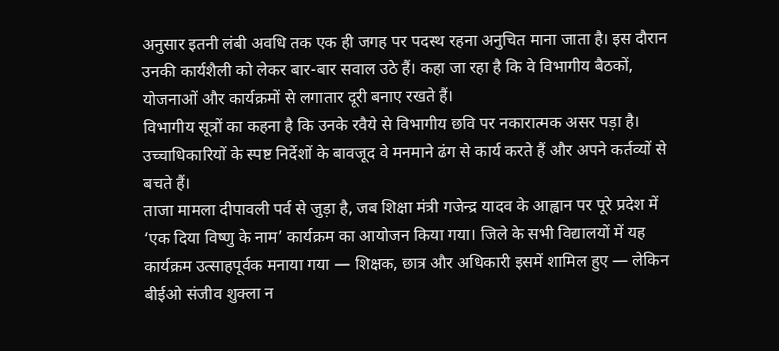अनुसार इतनी लंबी अवधि तक एक ही जगह पर पदस्थ रहना अनुचित माना जाता है। इस दौरान उनकी कार्यशैली को लेकर बार-बार सवाल उठे हैं। कहा जा रहा है कि वे विभागीय बैठकों, योजनाओं और कार्यक्रमों से लगातार दूरी बनाए रखते हैं।
विभागीय सूत्रों का कहना है कि उनके रवैये से विभागीय छवि पर नकारात्मक असर पड़ा है। उच्चाधिकारियों के स्पष्ट निर्देशों के बावजूद वे मनमाने ढंग से कार्य करते हैं और अपने कर्तव्यों से बचते हैं।
ताजा मामला दीपावली पर्व से जुड़ा है, जब शिक्षा मंत्री गजेन्द्र यादव के आह्वान पर पूरे प्रदेश में ‘एक दिया विष्णु के नाम’ कार्यक्रम का आयोजन किया गया। जिले के सभी विद्यालयों में यह कार्यक्रम उत्साहपूर्वक मनाया गया — शिक्षक, छात्र और अधिकारी इसमें शामिल हुए — लेकिन बीईओ संजीव शुक्ला न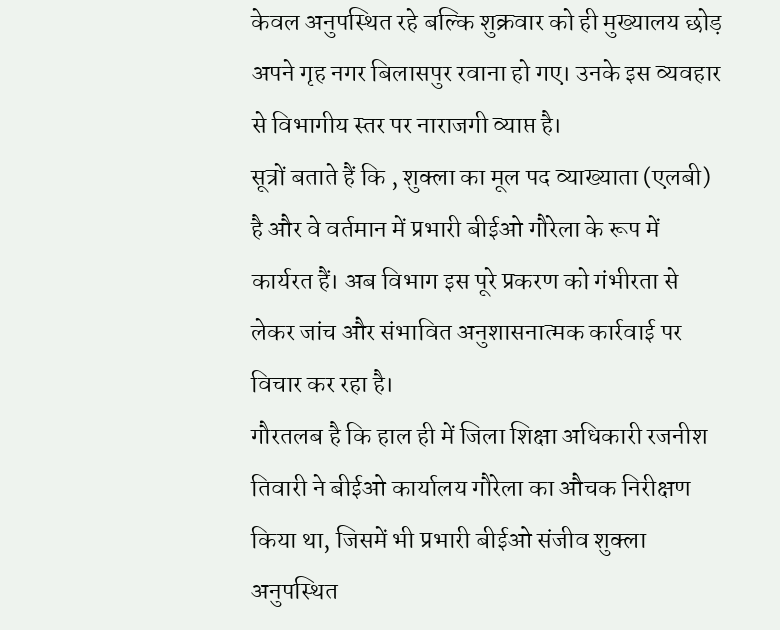केवल अनुपस्थित रहे बल्कि शुक्रवार को ही मुख्यालय छोड़ अपने गृह नगर बिलासपुर रवाना हो गए। उनके इस व्यवहार से विभागीय स्तर पर नाराजगी व्याप्त है।
सूत्रों बताते हैं कि , शुक्ला का मूल पद व्याख्याता (एलबी) है और वे वर्तमान में प्रभारी बीईओ गौरेला के रूप में कार्यरत हैं। अब विभाग इस पूरे प्रकरण को गंभीरता से लेकर जांच और संभावित अनुशासनात्मक कार्रवाई पर विचार कर रहा है।
गौरतलब है कि हाल ही में जिला शिक्षा अधिकारी रजनीश तिवारी ने बीईओ कार्यालय गौरेला का औचक निरीक्षण किया था, जिसमें भी प्रभारी बीईओ संजीव शुक्ला अनुपस्थित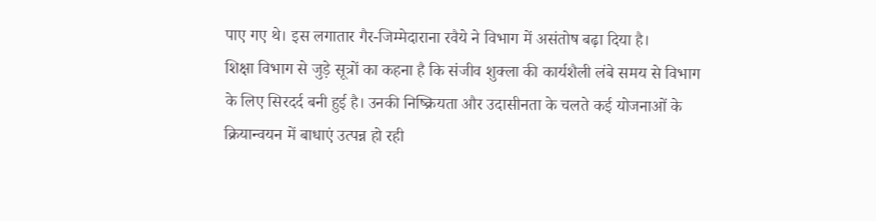पाए गए थे। इस लगातार गैर-जिम्मेदाराना रवैये ने विभाग में असंतोष बढ़ा दिया है।
शिक्षा विभाग से जुड़े सूत्रों का कहना है कि संजीव शुक्ला की कार्यशैली लंबे समय से विभाग के लिए सिरदर्द बनी हुई है। उनकी निष्क्रियता और उदासीनता के चलते कई योजनाओं के क्रियान्वयन में बाधाएं उत्पन्न हो रही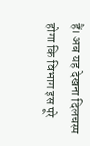हैं। अब यह देखना दिलचस्प होगा कि विभाग इस पूरे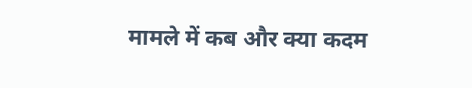मामले में कब और क्या कदम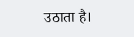उठाता है।